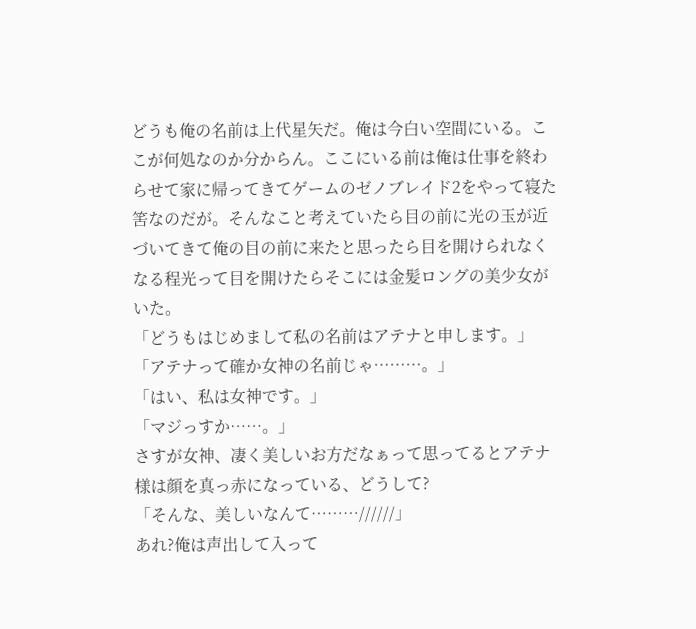どうも俺の名前は上代星矢だ。俺は今白い空間にいる。ここが何処なのか分からん。ここにいる前は俺は仕事を終わらせて家に帰ってきてゲームのゼノブレイド2をやって寝た筈なのだが。そんなこと考えていたら目の前に光の玉が近づいてきて俺の目の前に来たと思ったら目を開けられなくなる程光って目を開けたらそこには金髪ロングの美少女がいた。
「どうもはじめまして私の名前はアテナと申します。」
「アテナって確か女神の名前じゃ………。」
「はい、私は女神です。」
「マジっすか……。」
さすが女神、凄く美しいお方だなぁって思ってるとアテナ様は顔を真っ赤になっている、どうして?
「そんな、美しいなんて………//////」
あれ?俺は声出して入って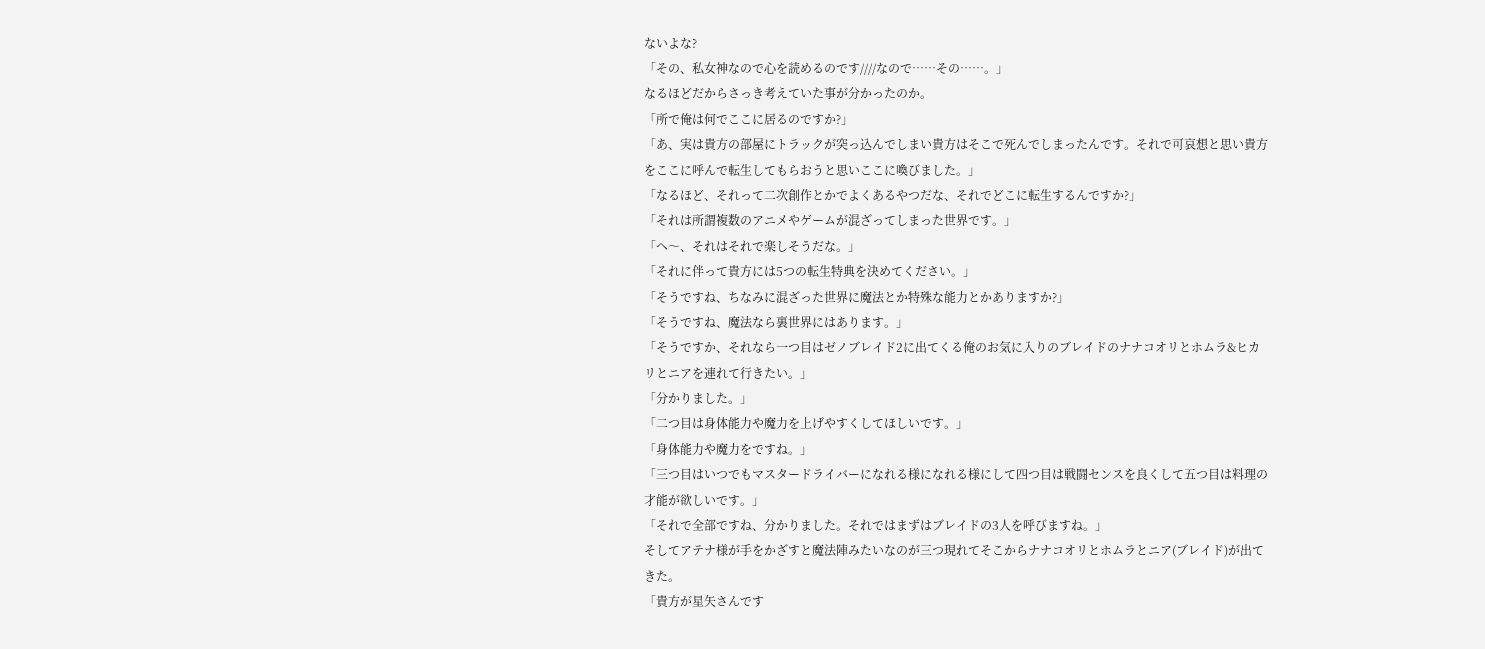ないよな?
「その、私女神なので心を読めるのです////なので……その……。」
なるほどだからさっき考えていた事が分かったのか。
「所で俺は何でここに居るのですか?」
「あ、実は貴方の部屋にトラックが突っ込んでしまい貴方はそこで死んでしまったんです。それで可哀想と思い貴方をここに呼んで転生してもらおうと思いここに喚びました。」
「なるほど、それって二次創作とかでよくあるやつだな、それでどこに転生するんですか?」
「それは所謂複数のアニメやゲームが混ざってしまった世界です。」
「へ〜、それはそれで楽しそうだな。」
「それに伴って貴方には5つの転生特典を決めてください。」
「そうですね、ちなみに混ざった世界に魔法とか特殊な能力とかありますか?」
「そうですね、魔法なら裏世界にはあります。」
「そうですか、それなら一つ目はゼノブレイド2に出てくる俺のお気に入りのブレイドのナナコオリとホムラ&ヒカリとニアを連れて行きたい。」
「分かりました。」
「二つ目は身体能力や魔力を上げやすくしてほしいです。」
「身体能力や魔力をですね。」
「三つ目はいつでもマスタードライバーになれる様になれる様にして四つ目は戦闘センスを良くして五つ目は料理の才能が欲しいです。」
「それで全部ですね、分かりました。それではまずはブレイドの3人を呼びますね。」
そしてアテナ様が手をかざすと魔法陣みたいなのが三つ現れてそこからナナコオリとホムラとニア(ブレイド)が出てきた。
「貴方が星矢さんです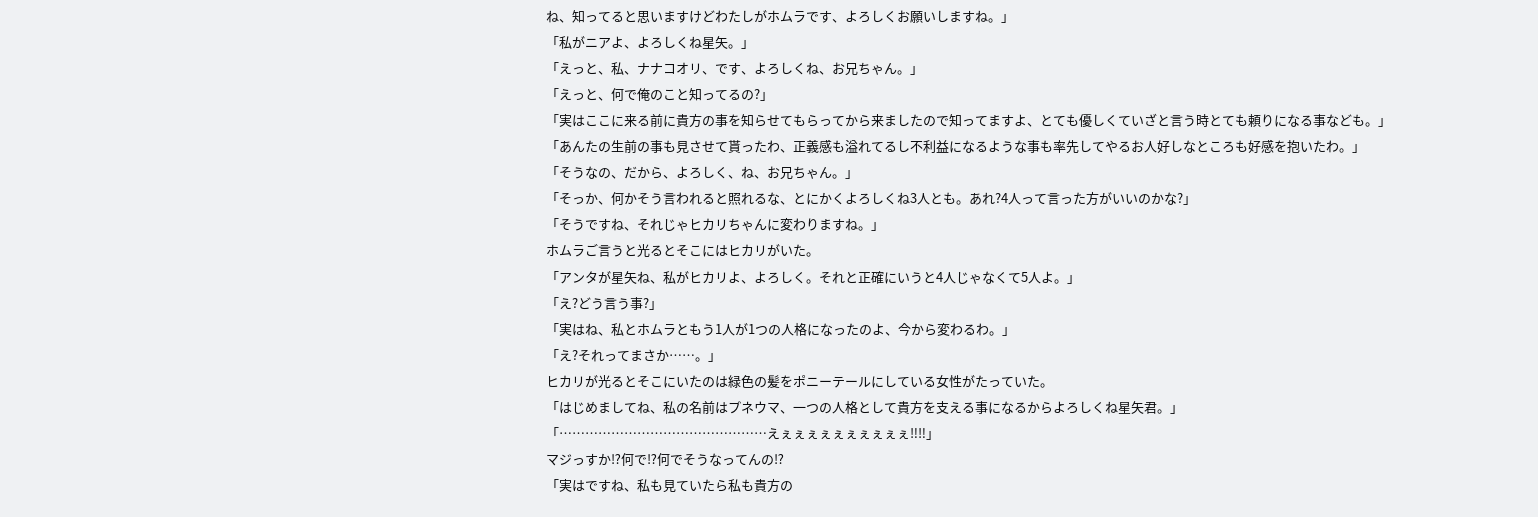ね、知ってると思いますけどわたしがホムラです、よろしくお願いしますね。」
「私がニアよ、よろしくね星矢。」
「えっと、私、ナナコオリ、です、よろしくね、お兄ちゃん。」
「えっと、何で俺のこと知ってるの?」
「実はここに来る前に貴方の事を知らせてもらってから来ましたので知ってますよ、とても優しくていざと言う時とても頼りになる事なども。」
「あんたの生前の事も見させて貰ったわ、正義感も溢れてるし不利益になるような事も率先してやるお人好しなところも好感を抱いたわ。」
「そうなの、だから、よろしく、ね、お兄ちゃん。」
「そっか、何かそう言われると照れるな、とにかくよろしくね3人とも。あれ?4人って言った方がいいのかな?」
「そうですね、それじゃヒカリちゃんに変わりますね。」
ホムラご言うと光るとそこにはヒカリがいた。
「アンタが星矢ね、私がヒカリよ、よろしく。それと正確にいうと4人じゃなくて5人よ。」
「え?どう言う事?」
「実はね、私とホムラともう1人が1つの人格になったのよ、今から変わるわ。」
「え?それってまさか……。」
ヒカリが光るとそこにいたのは緑色の髪をポニーテールにしている女性がたっていた。
「はじめましてね、私の名前はプネウマ、一つの人格として貴方を支える事になるからよろしくね星矢君。」
「…………………………………………えぇぇぇぇぇぇぇぇぇぇ‼‼」
マジっすか⁉何で⁉何でそうなってんの⁉
「実はですね、私も見ていたら私も貴方の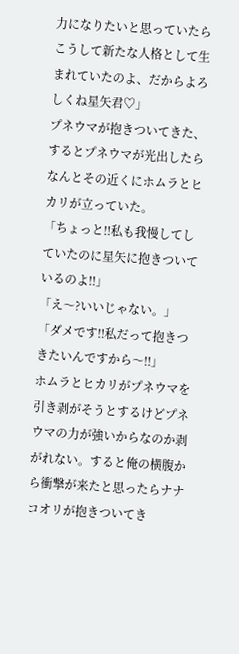力になりたいと思っていたらこうして新たな人格として生まれていたのよ、だからよろしくね星矢君♡」
プネウマが抱きついてきた、するとプネウマが光出したらなんとその近くにホムラとヒカリが立っていた。
「ちょっと‼私も我慢してしていたのに星矢に抱きついているのよ‼」
「え〜?いいじゃない。」
「ダメです‼私だって抱きつきたいんですから〜‼」
ホムラとヒカリがプネウマを引き剥がそうとするけどプネウマの力が強いからなのか剥がれない。すると俺の横腹から衝撃が来たと思ったらナナコオリが抱きついてき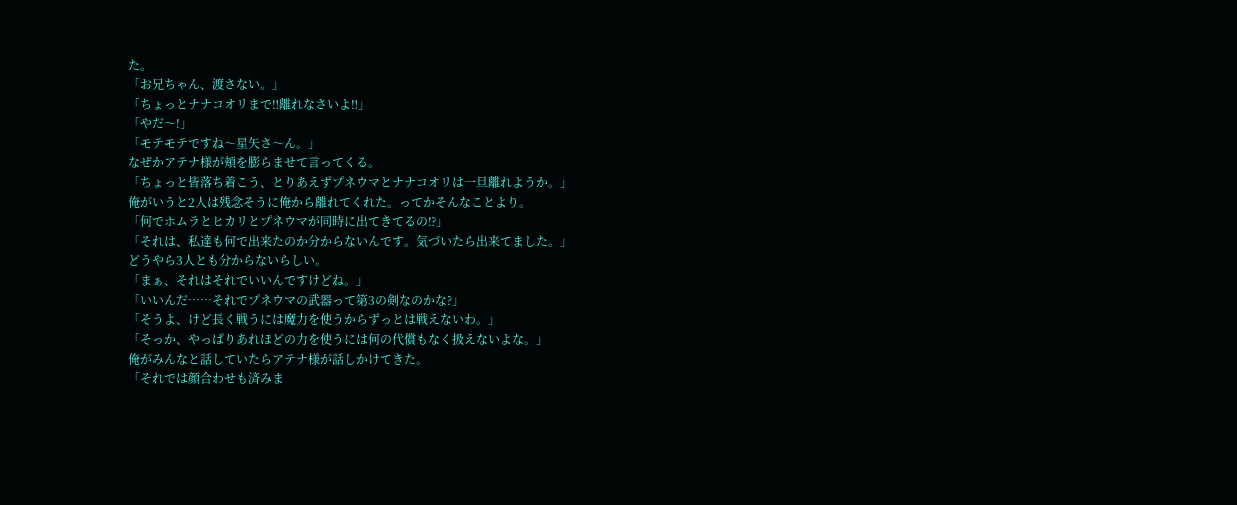た。
「お兄ちゃん、渡さない。」
「ちょっとナナコオリまで‼離れなさいよ‼」
「やだ〜!」
「モテモテですね〜星矢さ〜ん。」
なぜかアテナ様が頬を膨らませて言ってくる。
「ちょっと皆落ち着こう、とりあえずプネウマとナナコオリは一旦離れようか。」
俺がいうと2人は残念そうに俺から離れてくれた。ってかそんなことより。
「何でホムラとヒカリとプネウマが同時に出てきてるの⁉」
「それは、私達も何で出来たのか分からないんです。気づいたら出来てました。」
どうやら3人とも分からないらしい。
「まぁ、それはそれでいいんですけどね。」
「いいんだ……それでプネウマの武器って第3の剣なのかな?」
「そうよ、けど長く戦うには魔力を使うからずっとは戦えないわ。」
「そっか、やっぱりあれほどの力を使うには何の代償もなく扱えないよな。」
俺がみんなと話していたらアテナ様が話しかけてきた。
「それでは顔合わせも済みま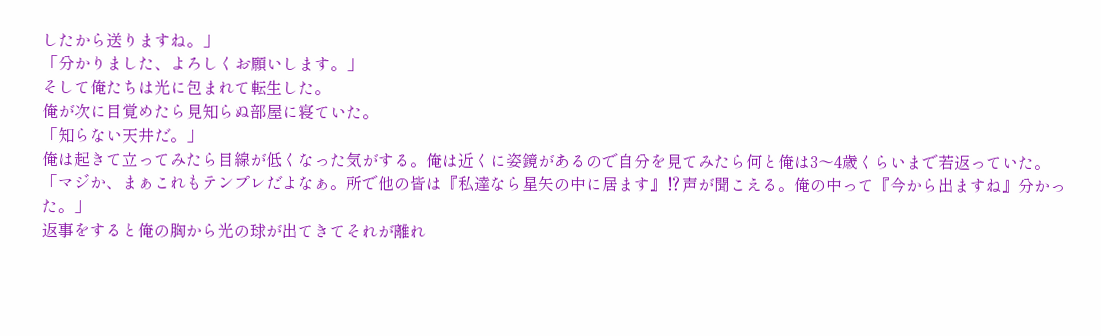したから送りますね。」
「分かりました、よろしくお願いします。」
そして俺たちは光に包まれて転生した。
俺が次に目覚めたら見知らぬ部屋に寝ていた。
「知らない天井だ。」
俺は起きて立ってみたら目線が低くなった気がする。俺は近くに姿鏡があるので自分を見てみたら何と俺は3〜4歳くらいまで若返っていた。
「マジか、まぁこれもテンプレだよなぁ。所で他の皆は『私達なら星矢の中に居ます』⁉声が聞こえる。俺の中って『今から出ますね』分かった。」
返事をすると俺の胸から光の球が出てきてそれが離れ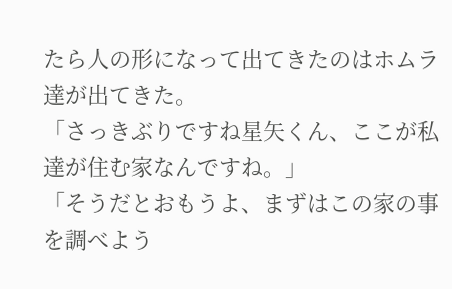たら人の形になって出てきたのはホムラ達が出てきた。
「さっきぶりですね星矢くん、ここが私達が住む家なんですね。」
「そうだとおもうよ、まずはこの家の事を調べよう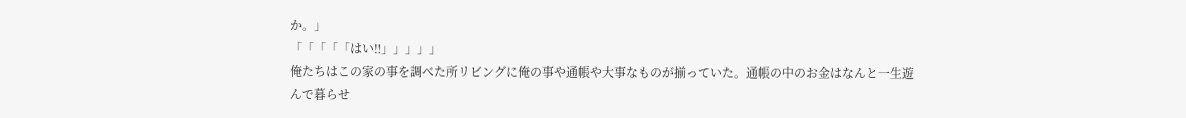か。」
「「「「「はい‼」」」」」
俺たちはこの家の事を調べた所リビングに俺の事や通帳や大事なものが揃っていた。通帳の中のお金はなんと一生遊んで暮らせ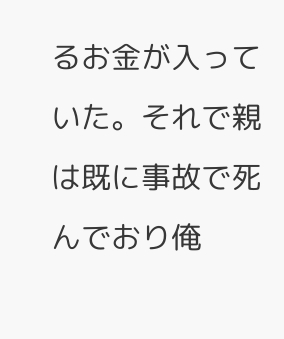るお金が入っていた。それで親は既に事故で死んでおり俺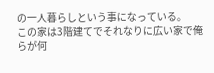の一人暮らしという事になっている。
この家は3階建てでそれなりに広い家で俺らが何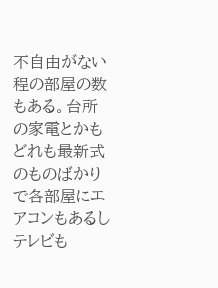不自由がない程の部屋の数もある。台所の家電とかもどれも最新式のものばかりで各部屋にエアコンもあるしテレビも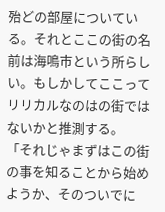殆どの部屋についている。それとここの街の名前は海鳴市という所らしい。もしかしてここってリリカルなのはの街ではないかと推測する。
「それじゃまずはこの街の事を知ることから始めようか、そのついでに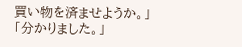買い物を済ませようか。」
「分かりました。」